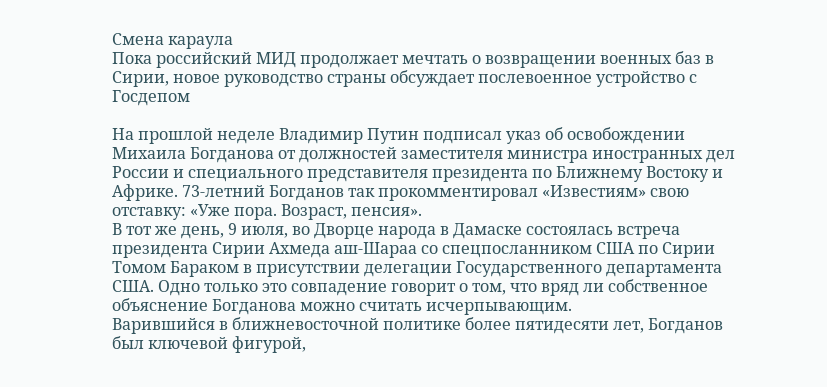Смена караула
Пока российский МИД продолжает мечтать о возвращении военных баз в Сирии, новое руководство страны обсуждает послевоенное устройство с Госдепом

На прошлой неделе Владимир Путин подписал указ об освобождении Михаила Богданова от должностей заместителя министра иностранных дел России и специального представителя президента по Ближнему Востоку и Африке. 73-летний Богданов так прокомментировал «Известиям» свою отставку: «Уже пора. Возраст, пенсия».
В тот же день, 9 июля, во Дворце народа в Дамаске состоялась встреча президента Сирии Ахмеда аш-Шараа со спецпосланником США по Сирии Томом Бараком в присутствии делегации Государственного департамента США. Одно только это совпадение говорит о том, что вряд ли собственное объяснение Богданова можно считать исчерпывающим.
Варившийся в ближневосточной политике более пятидесяти лет, Богданов был ключевой фигурой,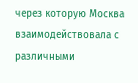через которую Москва взаимодействовала с различными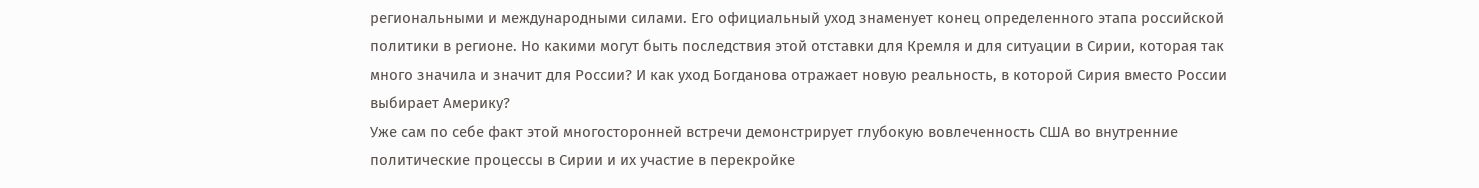региональными и международными силами. Его официальный уход знаменует конец определенного этапа российской политики в регионе. Но какими могут быть последствия этой отставки для Кремля и для ситуации в Сирии, которая так много значила и значит для России? И как уход Богданова отражает новую реальность, в которой Сирия вместо России выбирает Америку?
Уже сам по себе факт этой многосторонней встречи демонстрирует глубокую вовлеченность США во внутренние политические процессы в Сирии и их участие в перекройке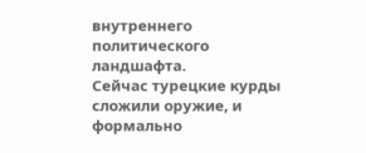внутреннего политического ландшафта.
Сейчас турецкие курды сложили оружие, и формально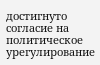достигнуто согласие на политическое урегулирование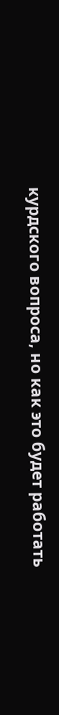курдского вопроса, но как это будет работать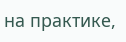на практике,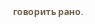говорить рано.